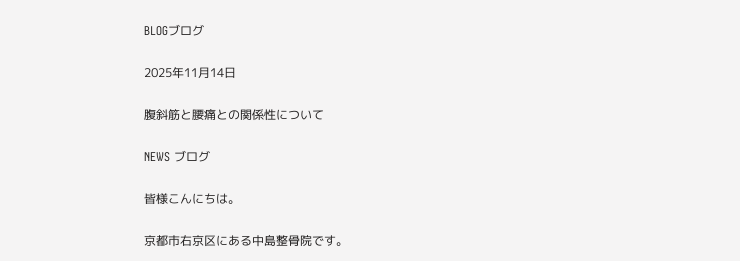BLOGブログ

2025年11月14日

腹斜筋と腰痛との関係性について

NEWS ブログ

皆様こんにちは。

京都市右京区にある中島整骨院です。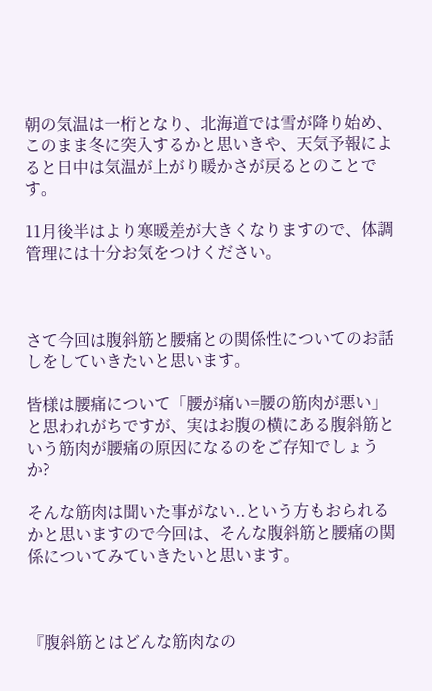朝の気温は一桁となり、北海道では雪が降り始め、このまま冬に突入するかと思いきや、天気予報によると日中は気温が上がり暖かさが戻るとのことです。

11月後半はより寒暖差が大きくなりますので、体調管理には十分お気をつけください。



さて今回は腹斜筋と腰痛との関係性についてのお話しをしていきたいと思います。

皆様は腰痛について「腰が痛い=腰の筋肉が悪い」と思われがちですが、実はお腹の横にある腹斜筋という筋肉が腰痛の原因になるのをご存知でしょうか?

そんな筋肉は聞いた事がない..という方もおられるかと思いますので今回は、そんな腹斜筋と腰痛の関係についてみていきたいと思います。



『腹斜筋とはどんな筋肉なの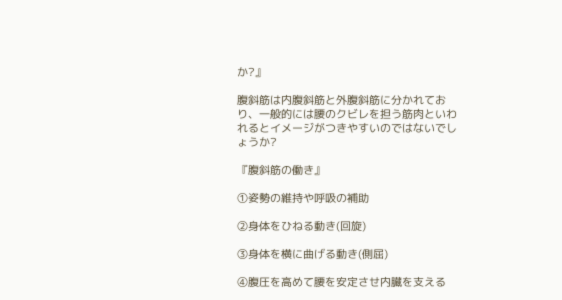か?』

腹斜筋は内腹斜筋と外腹斜筋に分かれており、一般的には腰のクビレを担う筋肉といわれるとイメージがつきやすいのではないでしょうか?

『腹斜筋の働き』

①姿勢の維持や呼吸の補助

②身体をひねる動き(回旋)

③身体を横に曲げる動き(側屈)

④腹圧を高めて腰を安定させ内臓を支える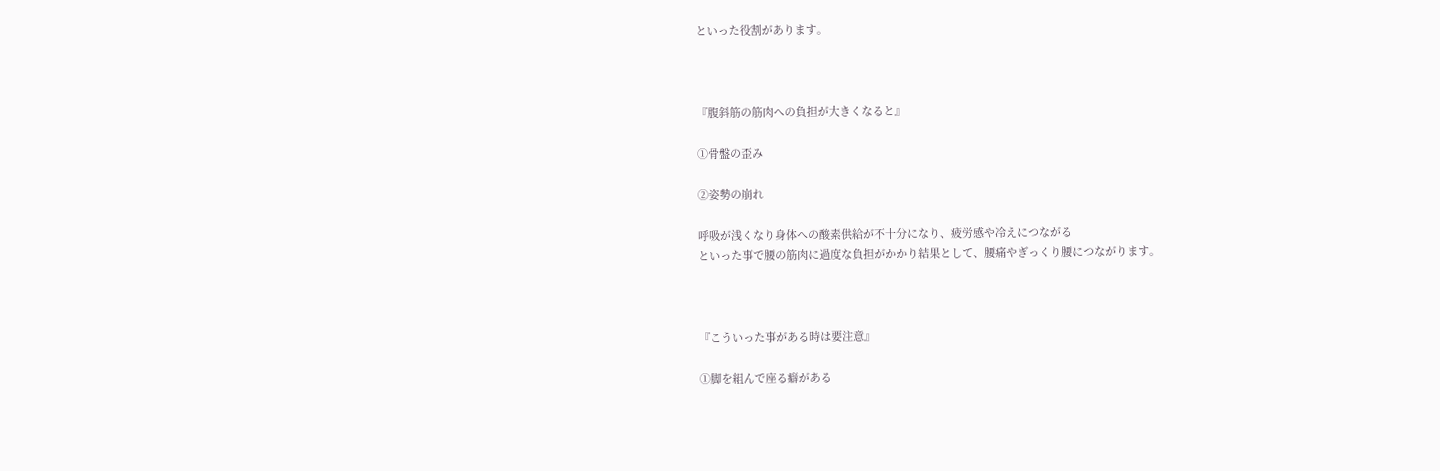といった役割があります。



『腹斜筋の筋肉への負担が大きくなると』

①骨盤の歪み

②姿勢の崩れ

呼吸が浅くなり身体への酸素供給が不十分になり、疲労感や冷えにつながる
といった事で腰の筋肉に過度な負担がかかり結果として、腰痛やぎっくり腰につながります。



『こういった事がある時は要注意』

①脚を組んで座る癖がある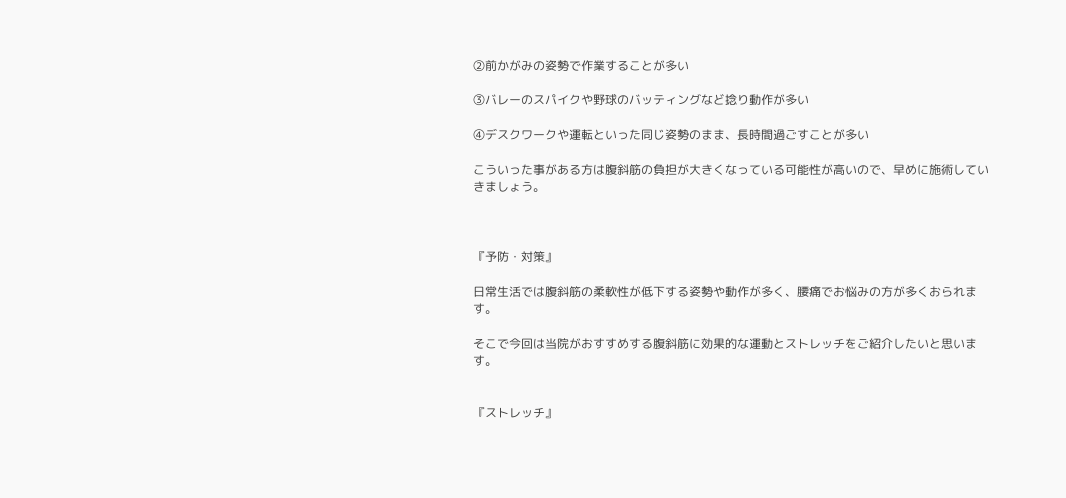②前かがみの姿勢で作業することが多い

③バレーのスパイクや野球のバッティングなど捻り動作が多い

④デスクワークや運転といった同じ姿勢のまま、長時間過ごすことが多い

こういった事がある方は腹斜筋の負担が大きくなっている可能性が高いので、早めに施術していきましょう。



『予防・対策』

日常生活では腹斜筋の柔軟性が低下する姿勢や動作が多く、腰痛でお悩みの方が多くおられます。

そこで今回は当院がおすすめする腹斜筋に効果的な運動とストレッチをご紹介したいと思います。


『ストレッチ』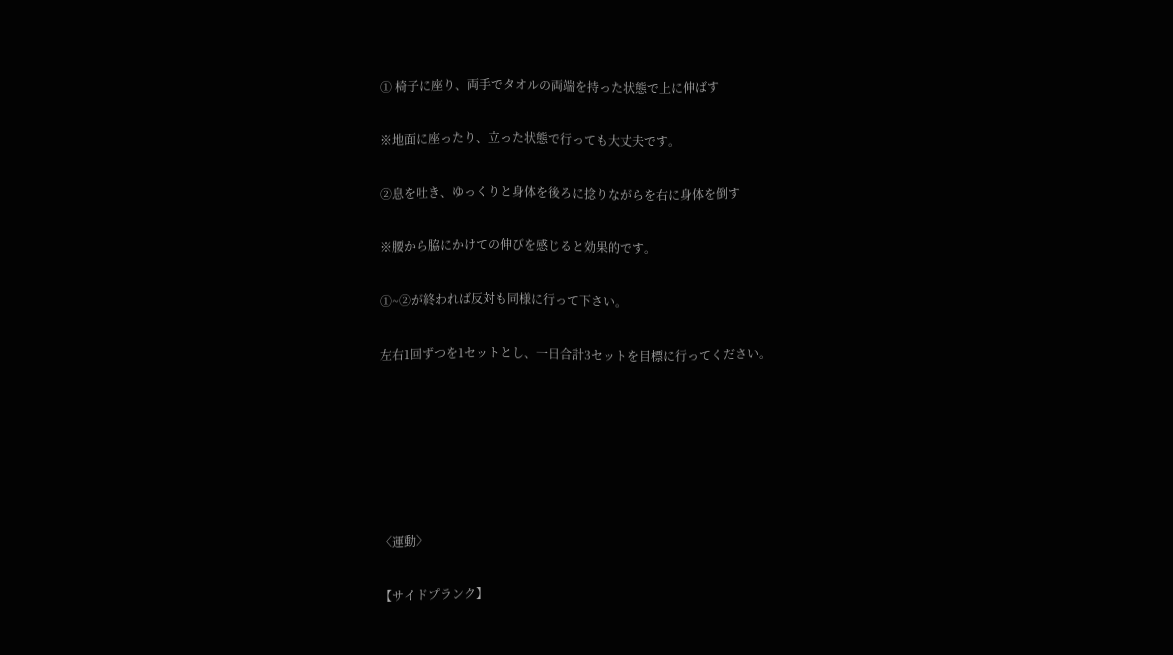① 椅子に座り、両手でタオルの両端を持った状態で上に伸ばす

※地面に座ったり、立った状態で行っても大丈夫です。

②息を吐き、ゆっくりと身体を後ろに捻りながらを右に身体を倒す

※腰から脇にかけての伸びを感じると効果的です。

①~②が終われば反対も同様に行って下さい。

左右1回ずつを1セットとし、一日合計3セットを目標に行ってください。






〈運動〉

【サイドプランク】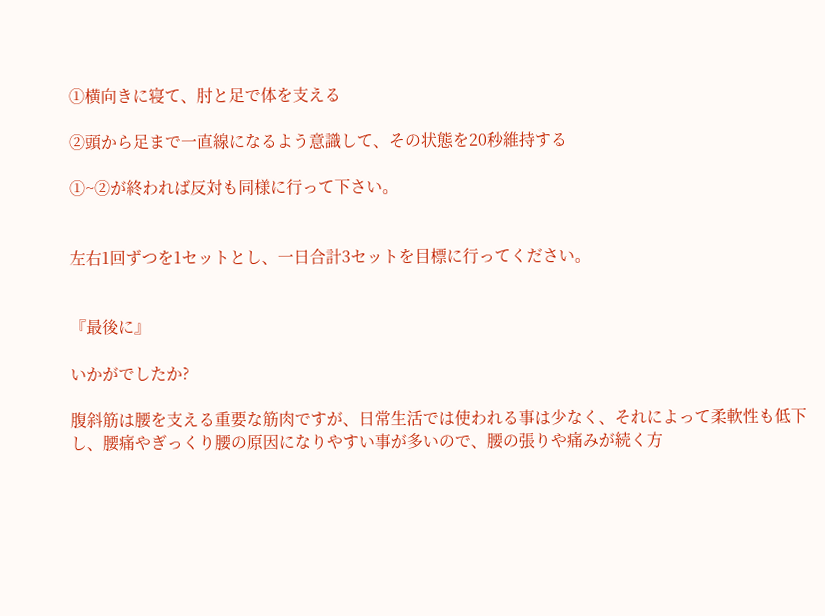①横向きに寝て、肘と足で体を支える

②頭から足まで一直線になるよう意識して、その状態を20秒維持する

①~②が終われば反対も同様に行って下さい。


左右1回ずつを1セットとし、一日合計3セットを目標に行ってください。


『最後に』

いかがでしたか?

腹斜筋は腰を支える重要な筋肉ですが、日常生活では使われる事は少なく、それによって柔軟性も低下し、腰痛やぎっくり腰の原因になりやすい事が多いので、腰の張りや痛みが続く方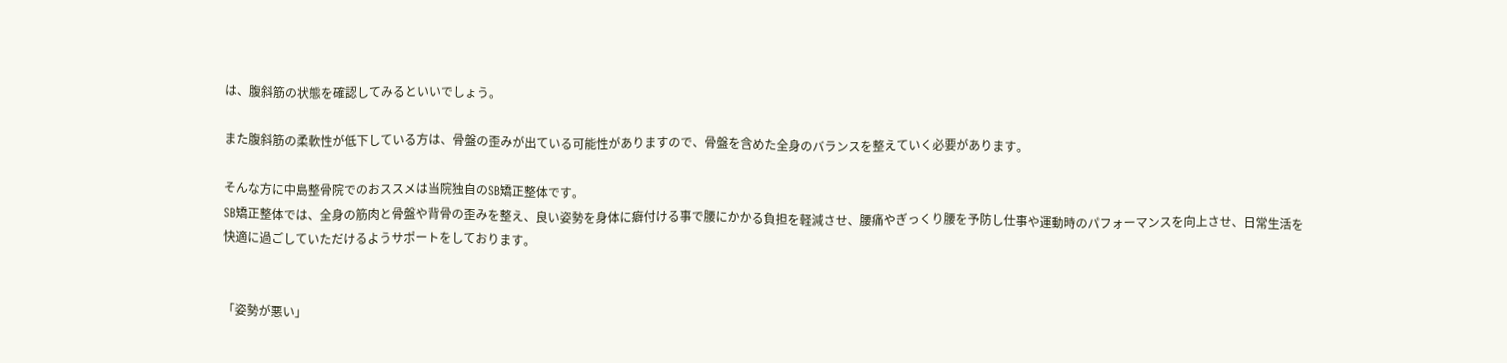は、腹斜筋の状態を確認してみるといいでしょう。

また腹斜筋の柔軟性が低下している方は、骨盤の歪みが出ている可能性がありますので、骨盤を含めた全身のバランスを整えていく必要があります。

そんな方に中島整骨院でのおススメは当院独自のSB矯正整体です。
SB矯正整体では、全身の筋肉と骨盤や背骨の歪みを整え、良い姿勢を身体に癖付ける事で腰にかかる負担を軽減させ、腰痛やぎっくり腰を予防し仕事や運動時のパフォーマンスを向上させ、日常生活を快適に過ごしていただけるようサポートをしております。


「姿勢が悪い」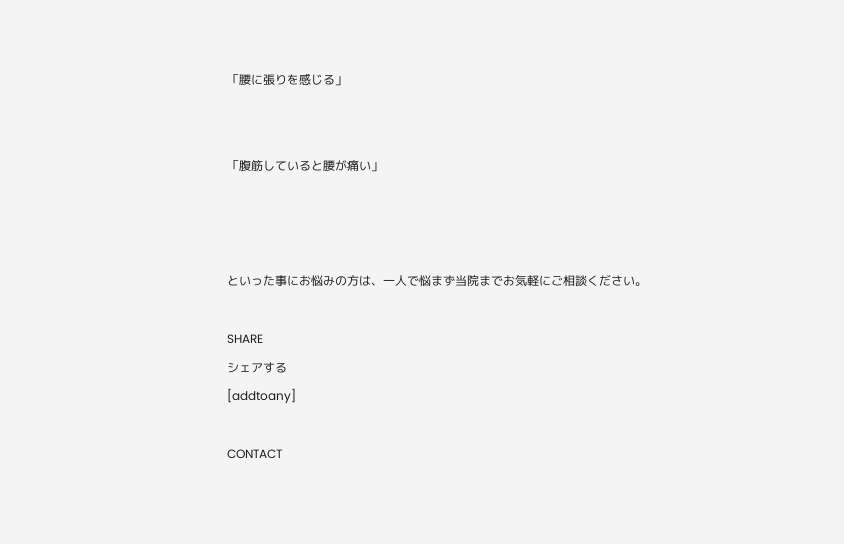「腰に張りを感じる」


「腹筋していると腰が痛い」



といった事にお悩みの方は、一人で悩まず当院までお気軽にご相談ください。

SHARE
シェアする
[addtoany]

CONTACT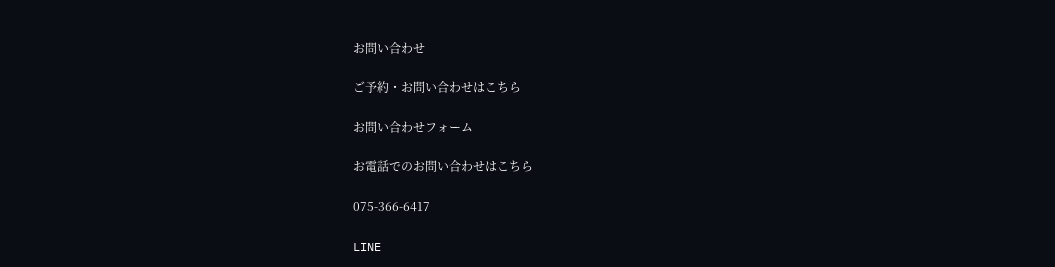お問い合わせ

ご予約・お問い合わせはこちら

お問い合わせフォーム

お電話でのお問い合わせはこちら

075-366-6417

LINE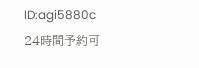ID:agi5880c
24時間予約可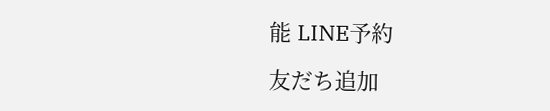能 LINE予約

友だち追加